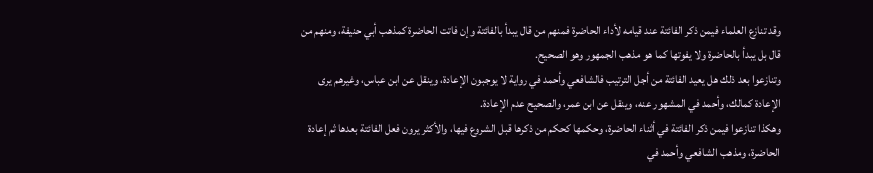وقد تنازع العلماء فيمن ذكر الفائتة عند قيامه لأداء الحاضرة فمنهم من قال يبدأ بالفائتة وإن فاتت الحاضرة كمذهب أبي حنيفة، ومنهم من قال بل يبدأ بالحاضرة ولا يفوتها كما هو مذهب الجمهور وهو الصحيح.
وتنازعوا بعد ذلك هل يعيد الفائتة من أجل الترتيب فالشافعي وأحمد في رواية لا يوجبون الإعادة، وينقل عن ابن عباس، وغيرهم يرى الإعادة كمالك، وأحمد في المشهور عنه، وينقل عن ابن عمر، والصحيح عدم الإعادة.
وهكذا تنازعوا فيمن ذكر الفائتة في أثناء الحاضرة، وحكمها كحكم من ذكرها قبل الشروع فيها، والأكثر يرون فعل الفائتة بعدها ثم إعادة الحاضرة، ومذهب الشافعي وأحمد في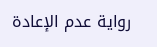رواية عدم الإعادة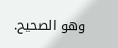وهو الصحيح.